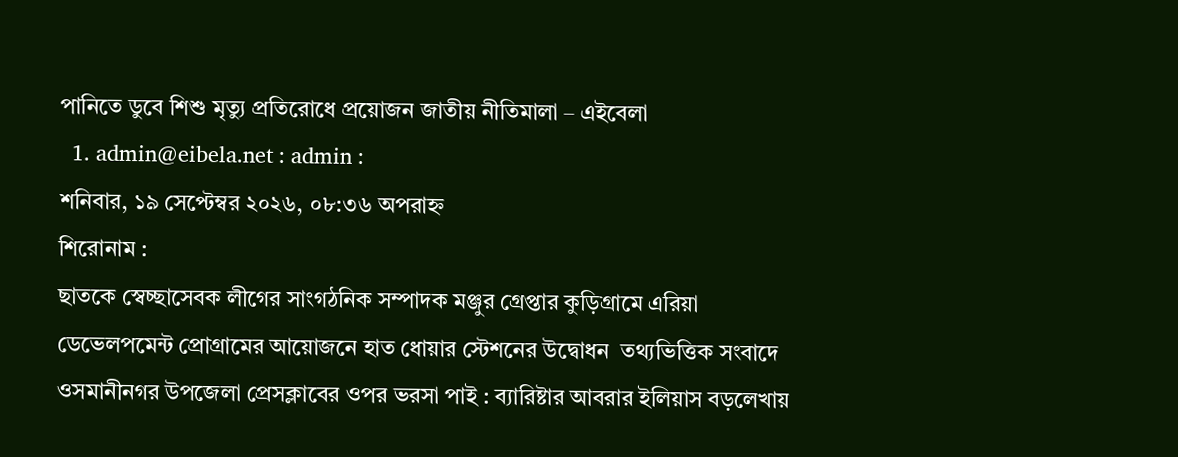পানিতে ডুবে শিশু মৃত্যু প্রতিরোধে প্রয়োজন জাতীয় নীতিমালা – এইবেলা
  1. admin@eibela.net : admin :
শনিবার, ১৯ সেপ্টেম্বর ২০২৬, ০৮:৩৬ অপরাহ্ন
শিরোনাম :
ছাতকে স্বেচ্ছাসেবক লীগের সাংগঠনিক সম্পাদক মঞ্জুর গ্রেপ্তার কুড়িগ্রামে এরিয়া ডেভেলপমেন্ট প্রোগ্রামের আয়োজনে হাত ধোয়ার স্টেশনের উদ্বোধন  তথ্যভিত্তিক সংবাদে ওসমানীনগর উপজেলা প্রেসক্লাবের ওপর ভরসা পাই : ব্যারিষ্টার আবরার ইলিয়াস বড়লেখায়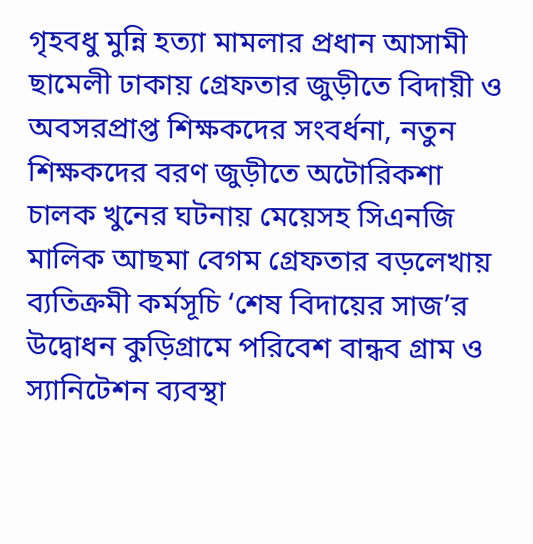গৃহবধু মুন্নি হত্যা মামলার প্রধান আসামী ছামেলী ঢাকায় গ্রেফতার জুড়ীতে বিদায়ী ও অবসরপ্রাপ্ত শিক্ষকদের সংবর্ধনা, নতুন শিক্ষকদের বরণ জুড়ীতে অটোরিকশা চালক খুনের ঘটনায় মেয়েসহ সিএনজি মালিক আছমা বেগম গ্রেফতার বড়লেখায় ব্যতিক্রমী কর্মসূচি ‘শেষ বিদায়ের সাজ’র উদ্বোধন কুড়িগ্রামে পরিবেশ বান্ধব গ্রাম ও স্যানিটেশন ব্যবস্থা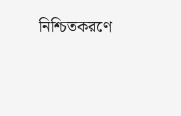নিশ্চিতকরণে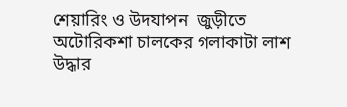শেয়ারিং ও উদযাপন  জুড়ীতে অটোরিকশা চালকের গলাকাটা লাশ উদ্ধার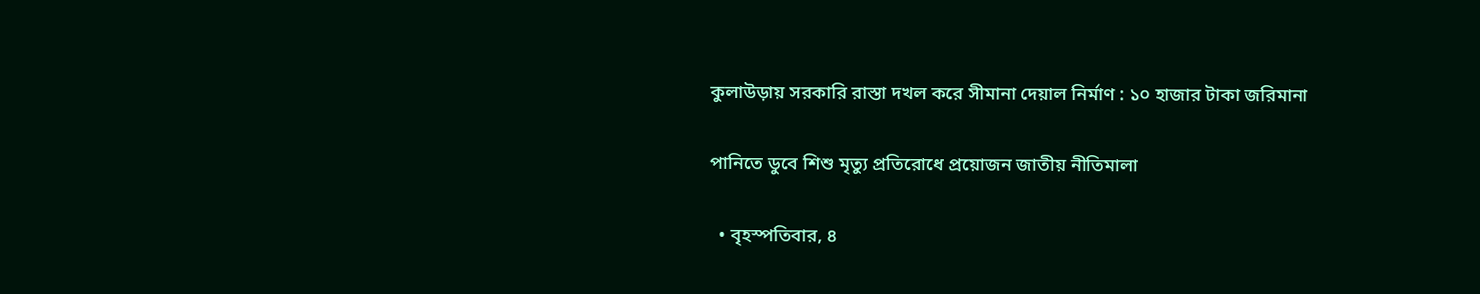কুলাউড়ায় সরকারি রাস্তা দখল করে সীমানা দেয়াল নির্মাণ : ১০ হাজার টাকা জরিমানা

পানিতে ডুবে শিশু মৃত্যু প্রতিরোধে প্রয়োজন জাতীয় নীতিমালা

  • বৃহস্পতিবার, ৪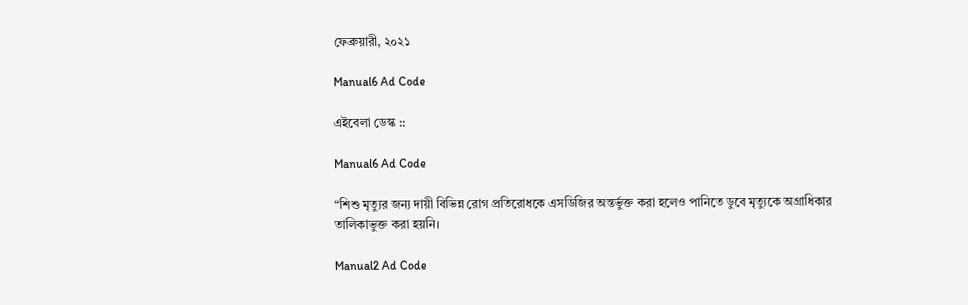ফেব্রুয়ারী, ২০২১

Manual6 Ad Code

এইবেলা ডেস্ক ::

Manual6 Ad Code

“শিশু মৃত্যুর জন্য দায়ী বিভিন্ন রোগ প্রতিরোধকে এসডিজির অন্তর্ভুক্ত করা হলেও পানিতে ডুবে মৃত্যুকে অগ্রাধিকার তালিকাভুক্ত করা হয়নি।

Manual2 Ad Code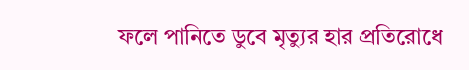ফলে পানিতে ডুবে মৃত্যুর হার প্রতিরোধে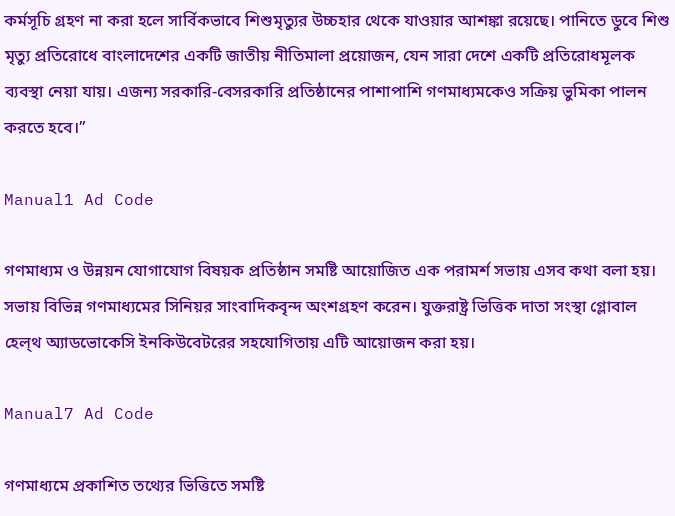কর্মসূচি গ্রহণ না করা হলে সার্বিকভাবে শিশুমৃত্যুর উচ্চহার থেকে যাওয়ার আশঙ্কা রয়েছে। পানিতে ডুবে শিশু মৃত্যু প্রতিরোধে বাংলাদেশের একটি জাতীয় নীতিমালা প্রয়োজন, যেন সারা দেশে একটি প্রতিরোধমূলক ব্যবস্থা নেয়া যায়। এজন্য সরকারি-বেসরকারি প্রতিষ্ঠানের পাশাপাশি গণমাধ্যমকেও সক্রিয় ভুমিকা পালন করতে হবে।”

Manual1 Ad Code

গণমাধ্যম ও উন্নয়ন যোগাযোগ বিষয়ক প্রতিষ্ঠান সমষ্টি আয়োজিত এক পরামর্শ সভায় এসব কথা বলা হয়। সভায় বিভিন্ন গণমাধ্যমের সিনিয়র সাংবাদিকবৃন্দ অংশগ্রহণ করেন। যুক্তরাষ্ট্র ভিত্তিক দাতা সংস্থা গ্লোবাল হেল্থ অ্যাডভোকেসি ইনকিউবেটরের সহযোগিতায় এটি আয়োজন করা হয়।

Manual7 Ad Code

গণমাধ্যমে প্রকাশিত তথ্যের ভিত্তিতে সমষ্টি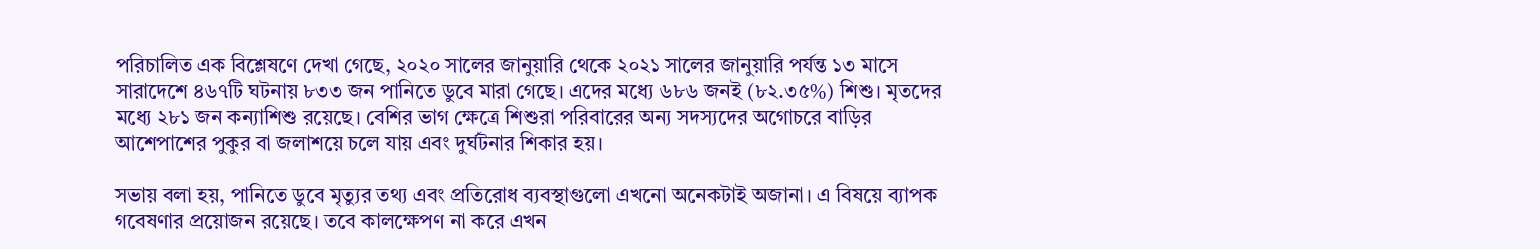পরিচালিত এক বিশ্লেষণে দেখা গেছে, ২০২০ সালের জানুয়ারি থেকে ২০২১ সালের জানুয়ারি পর্যন্ত ১৩ মাসে সারাদেশে ৪৬৭টি ঘটনায় ৮৩৩ জন পানিতে ডুবে মারা গেছে। এদের মধ্যে ৬৮৬ জনই (৮২.৩৫%) শিশু। মৃতদের মধ্যে ২৮১ জন কন্যাশিশু রয়েছে। বেশির ভাগ ক্ষেত্রে শিশুরা পরিবারের অন্য সদস্যদের অগোচরে বাড়ির আশেপাশের পুকুর বা জলাশয়ে চলে যায় এবং দুর্ঘটনার শিকার হয়।

সভায় বলা হয়, পানিতে ডুবে মৃত্যুর তথ্য এবং প্রতিরোধ ব্যবস্থাগুলো এখনো অনেকটাই অজানা। এ বিষয়ে ব্যাপক গবেষণার প্রয়োজন রয়েছে। তবে কালক্ষেপণ না করে এখন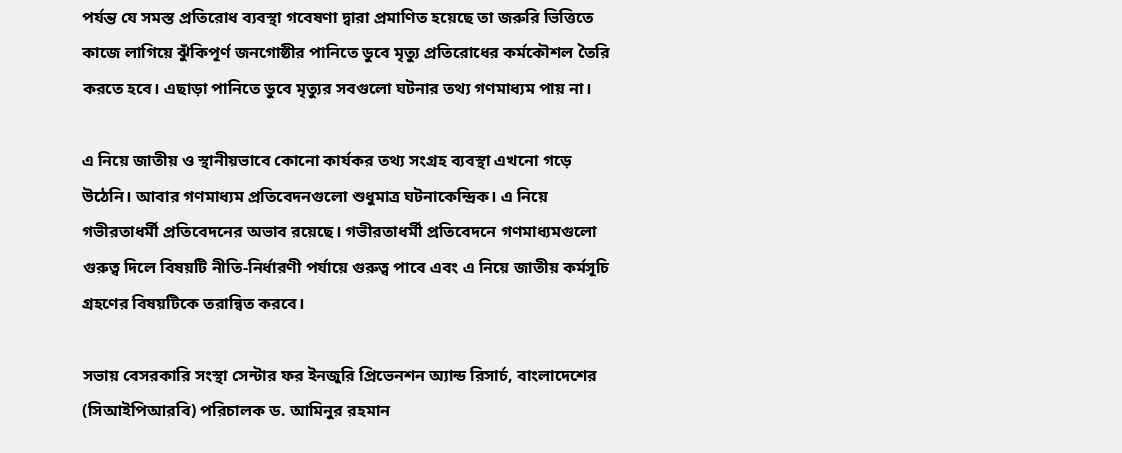পর্যন্ত যে সমস্ত প্রতিরোধ ব্যবস্থা গবেষণা দ্বারা প্রমাণিত হয়েছে তা জরুরি ভিত্তিতে কাজে লাগিয়ে ঝুঁকিপূর্ণ জনগোষ্ঠীর পানিতে ডুবে মৃত্যু প্রতিরোধের কর্মকৌশল তৈরি করতে হবে। এছাড়া পানিতে ডুবে মৃত্যুর সবগুলো ঘটনার তথ্য গণমাধ্যম পায় না।

এ নিয়ে জাতীয় ও স্থানীয়ভাবে কোনো কার্যকর তথ্য সংগ্রহ ব্যবস্থা এখনো গড়ে উঠেনি। আবার গণমাধ্যম প্রতিবেদনগুলো শুধুমাত্র ঘটনাকেন্দ্রিক। এ নিয়ে গভীরতাধর্মী প্রতিবেদনের অভাব রয়েছে। গভীরতাধর্মী প্রতিবেদনে গণমাধ্যমগুলো গুরুত্ব দিলে বিষয়টি নীতি-নির্ধারণী পর্যায়ে গুরুত্ব পাবে এবং এ নিয়ে জাতীয় কর্মসূচি গ্রহণের বিষয়টিকে তরান্বিত করবে।

সভায় বেসরকারি সংস্থা সেন্টার ফর ইনজুরি প্রিভেনশন অ্যান্ড রিসার্চ, বাংলাদেশের (সিআইপিআরবি) পরিচালক ড. আমিনুর রহমান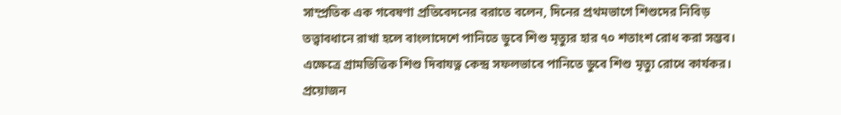সাম্প্রতিক এক গবেষণা প্রতিবেদনের বরাতে বলেন, দিনের প্রথমভাগে শিশুদের নিবিড় তত্ত্বাবধানে রাখা হলে বাংলাদেশে পানিতে ডুবে শিশু মৃত্যুর হার ৭০ শতাংশ রোধ করা সম্ভব। এক্ষেত্রে গ্রামভিত্তিক শিশু দিবাযত্ন কেন্দ্র সফলভাবে পানিতে ডুবে শিশু মৃত্যু রোধে কার্যকর। প্রয়োজন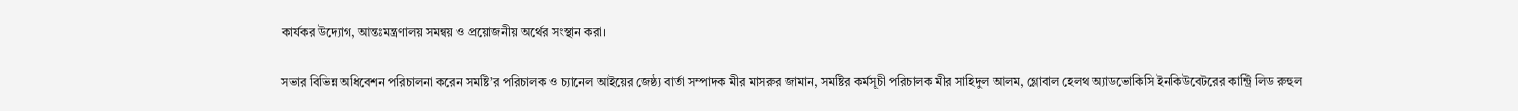কার্যকর উদ্যোগ, আন্তঃমন্ত্রণালয় সমন্বয় ও প্রয়োজনীয় অর্থের সংস্থান করা।

সভার বিভিন্ন অধিবেশন পরিচালনা করেন সমষ্টি’র পরিচালক ও চ্যানেল আইয়ের জেষ্ঠ্য বার্তা সম্পাদক মীর মাসরুর জামান, সমষ্টির কর্মসূচী পরিচালক মীর সাহিদুল আলম, গ্লোবাল হেলথ অ্যাডভোকিসি ইনকিউবেটরের কান্ট্রি লিড রুহুল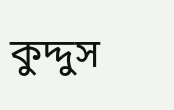কুদ্দুস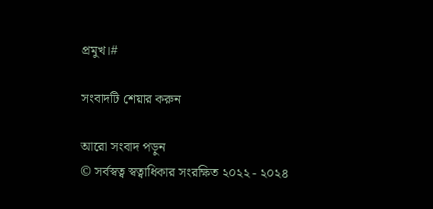প্রমুখ।#

সংবাদটি শেয়ার করুন

আরো সংবাদ পড়ুন
© সর্বস্বত্ব স্বত্বাধিকার সংরক্ষিত ২০২২ - ২০২৪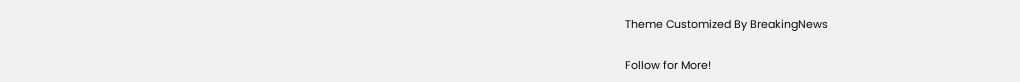Theme Customized By BreakingNews

Follow for More!